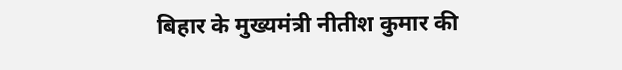बिहार के मुख्यमंत्री नीतीश कुमार की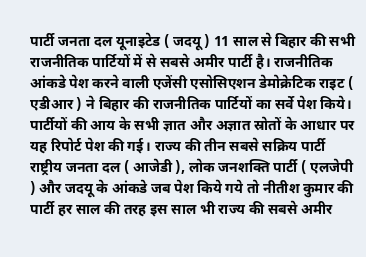पार्टी जनता दल यूनाइटेड ( जदयू ) 11 साल से बिहार की सभी राजनीतिक पार्टियों में से सबसे अमीर पार्टी है। राजनीतिक आंकडे पेश करने वाली एजेंसी एसोसिएशन डेमोक्रेटिक राइट ( एडीआर ) ने बिहार की राजनीतिक पार्टियों का सर्वे पेश किये।
पार्टीयों की आय के सभी ज्ञात और अज्ञात स्रोतों के आधार पर यह रिपोर्ट पेश की गई। राज्य की तीन सबसे सक्रिय पार्टी राष्ट्रीय जनता दल ( आजेडी ), लोक जनशक्ति पार्टी ( एलजेपी ) और जदयू के आंकडे जब पेश किये गये तो नीतीश कुमार की पार्टी हर साल की तरह इस साल भी राज्य की सबसे अमीर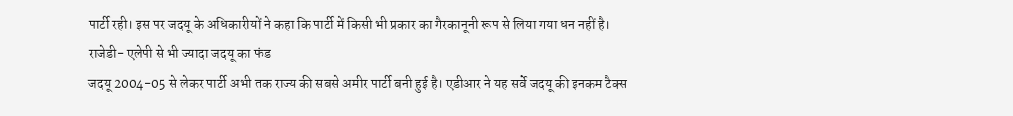पार्टी रही। इस पर जदयू के अधिकारीयों ने कहा कि पार्टी में किसी भी प्रकार का गैरकानूनी रूप से लिया गया धन नहीं है।
राजेडी- एलेपी से भी ज्यादा जदयू का फंड
जदयू 2004-05 से लेकर पार्टी अभी तक राज्य की सबसे अमीर पार्टी बनी हुई है। एडीआर ने यह सर्वे जदयू की इनकम टैक्स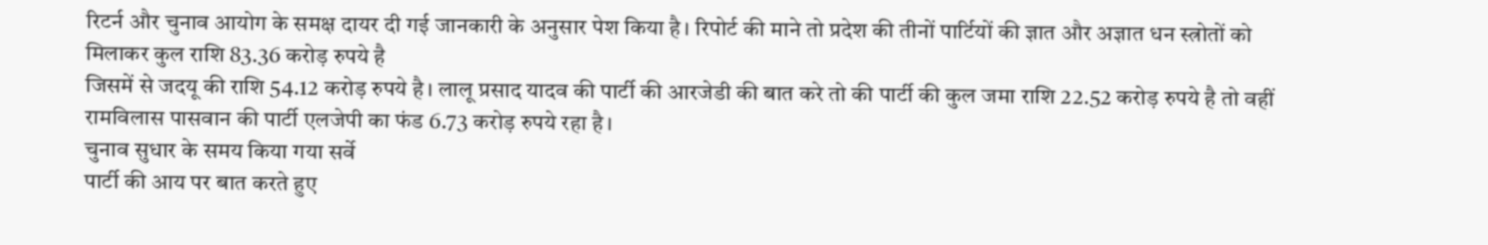रिटर्न और चुनाव आयोग के समक्ष दायर दी गई जानकारी के अनुसार पेश किया है। रिपोर्ट की माने तो प्रदेश की तीनों पार्टियों की ज्ञात और अज्ञात धन स्त्रोतों को मिलाकर कुल राशि 83.36 करोड़ रुपये है
जिसमें से जदयू की राशि 54.12 करोड़ रुपये है। लालू प्रसाद यादव की पार्टी की आरजेडी की बात करे तो की पार्टी की कुल जमा राशि 22.52 करोड़ रुपये है तो वहीं रामविलास पासवान की पार्टी एलजेपी का फंड 6.73 करोड़ रुपये रहा है।
चुनाव सुधार के समय किया गया सर्वे
पार्टी की आय पर बात करते हुए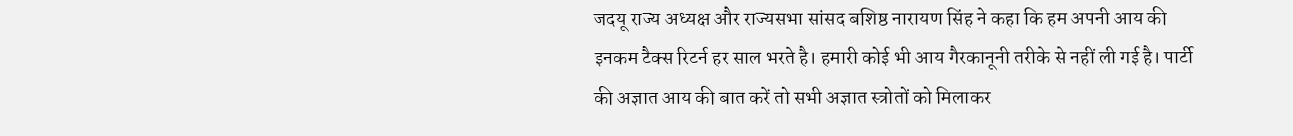जदयू राज्य अध्यक्ष और राज्यसभा सांसद बशिष्ठ नारायण सिंह ने कहा कि हम अपनी आय की इनकम टैक्स रिटर्न हर साल भरते है। हमारी कोई भी आय गैरकानूनी तरीके से नहीं ली गई है। पार्टी की अज्ञात आय की बात करें तो सभी अज्ञात स्त्रोतों को मिलाकर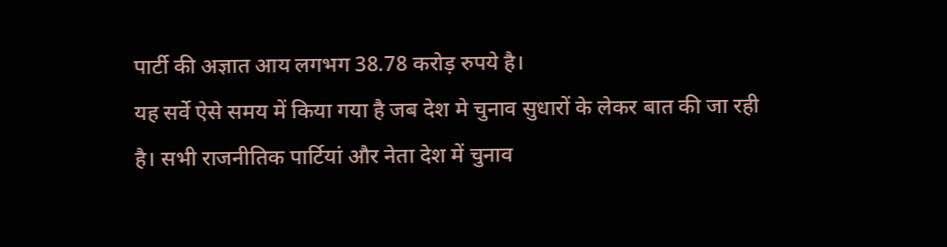पार्टी की अज्ञात आय लगभग 38.78 करोड़ रुपये है।
यह सर्वे ऐसे समय में किया गया है जब देश मे चुनाव सुधारों के लेकर बात की जा रही है। सभी राजनीतिक पार्टियां और नेता देश में चुनाव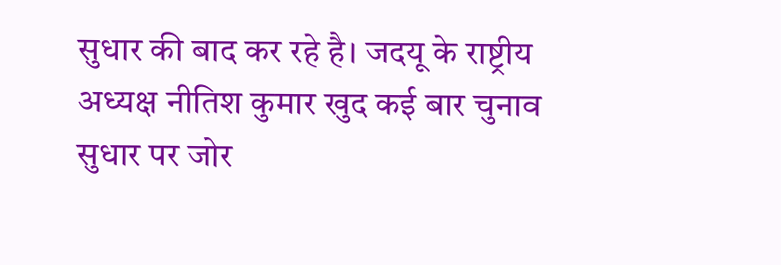सुधार की बाद कर रहे है। जदयू के राष्ट्रीय अध्यक्ष नीतिश कुमार खुद कई बार चुनाव सुधार पर जोर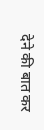देने की बात कर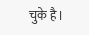चुके है।